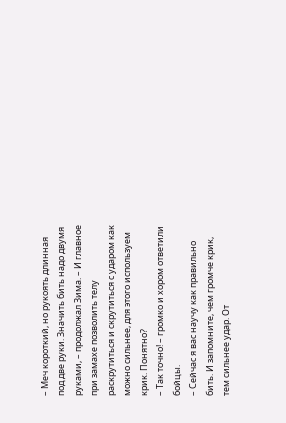– Меч короткий, но рукоять длинная под две руки. Значить бить надо двумя руками, – продолжал Зима. – И главное при замахе позволить телу раскрутиться и скрутиться с ударом как можно сильнее, для этого используем крик. Понятно?
– Так точно! – громко и хором ответили бойцы.
– Сейчас я вас научу как правильно бить. И запомните, чем громче крик, тем сильнее удар. От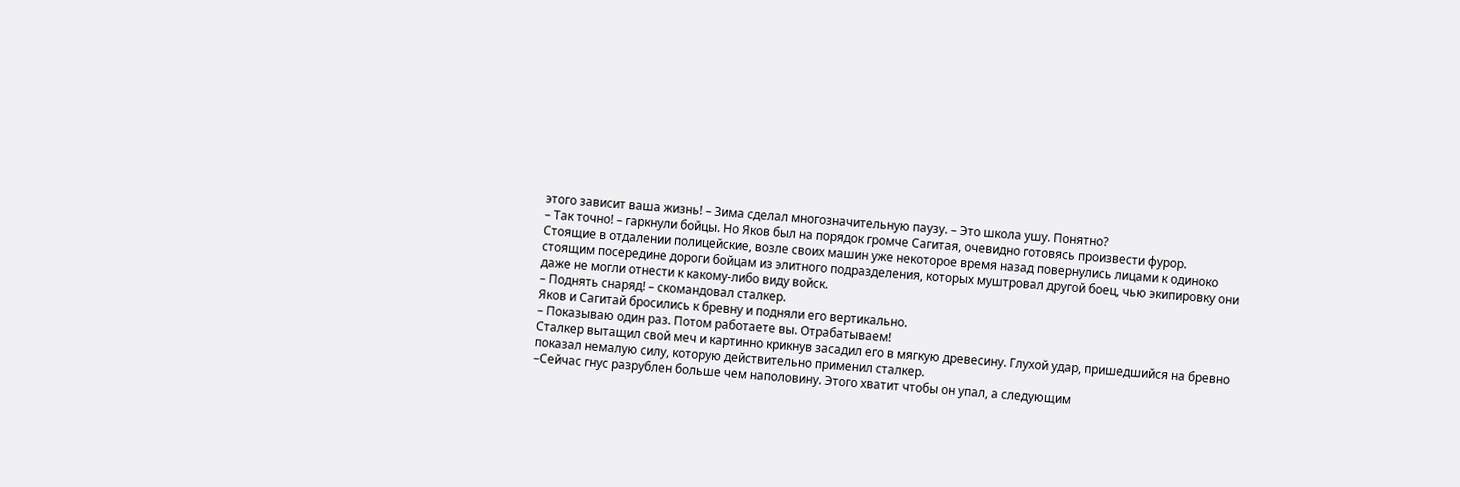этого зависит ваша жизнь! – Зима сделал многозначительную паузу. – Это школа ушу. Понятно?
– Так точно! – гаркнули бойцы. Но Яков был на порядок громче Сагитая, очевидно готовясь произвести фурор.
Стоящие в отдалении полицейские, возле своих машин уже некоторое время назад повернулись лицами к одиноко стоящим посередине дороги бойцам из элитного подразделения, которых муштровал другой боец, чью экипировку они даже не могли отнести к какому-либо виду войск.
– Поднять снаряд! – скомандовал сталкер.
Яков и Сагитай бросились к бревну и подняли его вертикально.
– Показываю один раз. Потом работаете вы. Отрабатываем!
Сталкер вытащил свой меч и картинно крикнув засадил его в мягкую древесину. Глухой удар, пришедшийся на бревно показал немалую силу, которую действительно применил сталкер.
–Сейчас гнус разрублен больше чем наполовину. Этого хватит чтобы он упал, а следующим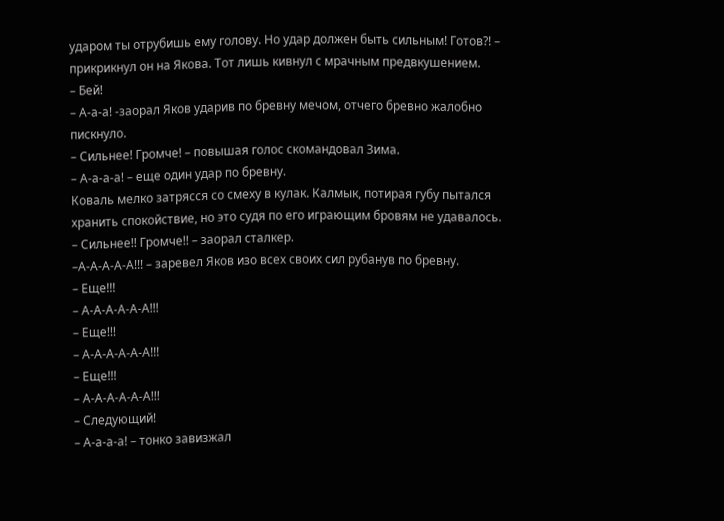ударом ты отрубишь ему голову. Но удар должен быть сильным! Готов?! – прикрикнул он на Якова. Тот лишь кивнул с мрачным предвкушением.
– Бей!
– А-а-а! -заорал Яков ударив по бревну мечом, отчего бревно жалобно пискнуло.
– Сильнее! Громче! – повышая голос скомандовал Зима.
– А-а-а-а! – еще один удар по бревну.
Коваль мелко затрясся со смеху в кулак. Калмык, потирая губу пытался хранить спокойствие, но это судя по его играющим бровям не удавалось.
– Сильнее!! Громче!! – заорал сталкер.
–А-А-А-А-А!!! – заревел Яков изо всех своих сил рубанув по бревну.
– Еще!!!
– А-А-А-А-А-А!!!
– Еще!!!
– А-А-А-А-А-А!!!
– Еще!!!
– А-А-А-А-А-А!!!
– Следующий!
– А-а-а-а! – тонко завизжал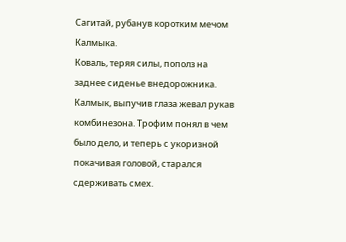Сагитай, рубанув коротким мечом Калмыка.
Коваль, теряя силы, пополз на заднее сиденье внедорожника. Калмык, выпучив глаза жевал рукав комбинезона. Трофим понял в чем было дело, и теперь с укоризной покачивая головой, старался сдерживать смех.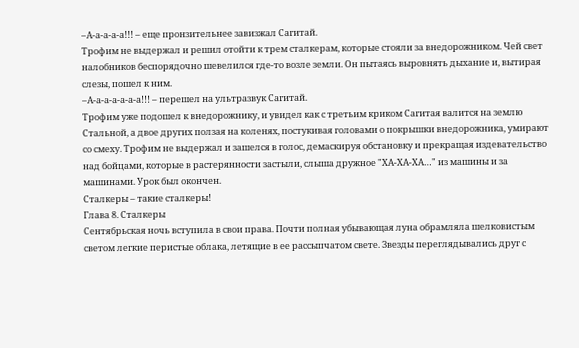–А-а-а-а-а!!! – еще пронзительнее завизжал Сагитай.
Трофим не выдержал и решил отойти к трем сталкерам, которые стояли за внедорожником. Чей свет налобников беспорядочно шевелился где-то возле земли. Он пытаясь выровнять дыхание и, вытирая слезы, пошел к ним.
–А-а-а-а-а-а-а!!! – перешел на ультразвук Сагитай.
Трофим уже подошел к внедорожнику, и увидел как с третьим криком Сагитая валится на землю Стальной, а двое других ползая на коленях, постукивая головами о покрышки внедорожника, умирают со смеху. Трофим не выдержал и зашелся в голос, демаскируя обстановку и прекращая издевательство над бойцами, которые в растерянности застыли, слыша дружное "ХА-ХА-ХА…" из машины и за машинами. Урок был окончен.
Сталкеры – такие сталкеры!
Глава 8. Сталкеры
Сентябрьская ночь вступила в свои права. Почти полная убывающая луна обрамляла шелковистым светом легкие перистые облака, летящие в ее рассыпчатом свете. Звезды переглядывались друг с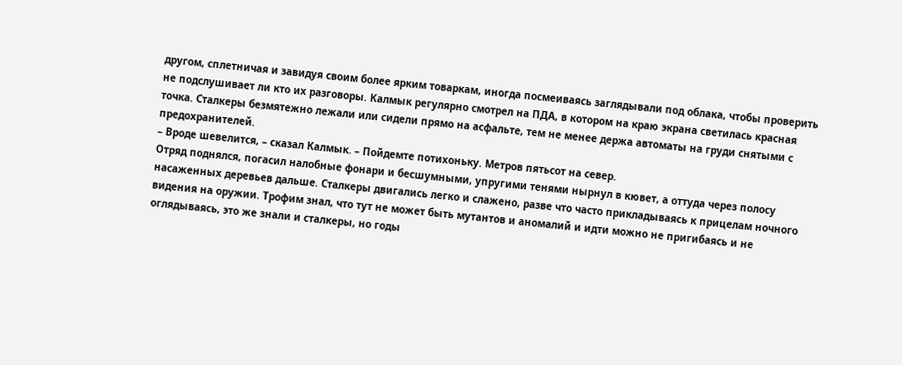другом, сплетничая и завидуя своим более ярким товаркам, иногда посмеиваясь заглядывали под облака, чтобы проверить не подслушивает ли кто их разговоры. Калмык регулярно смотрел на ПДА, в котором на краю экрана светилась красная точка. Сталкеры безмятежно лежали или сидели прямо на асфальте, тем не менее держа автоматы на груди снятыми с предохранителей.
– Вроде шевелится, – сказал Калмык. – Пойдемте потихоньку. Метров пятьсот на север.
Отряд поднялся, погасил налобные фонари и бесшумными, упругими тенями нырнул в кювет, а оттуда через полосу насаженных деревьев дальше. Сталкеры двигались легко и слажено, разве что часто прикладываясь к прицелам ночного видения на оружии. Трофим знал, что тут не может быть мутантов и аномалий и идти можно не пригибаясь и не оглядываясь, это же знали и сталкеры, но годы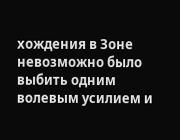хождения в Зоне невозможно было выбить одним волевым усилием и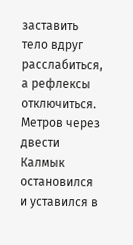заставить тело вдруг расслабиться, а рефлексы отключиться. Метров через двести Калмык остановился и уставился в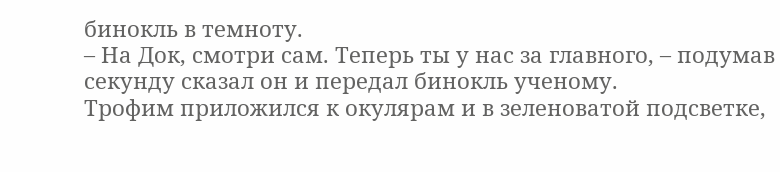бинокль в темноту.
– На Док, смотри сам. Теперь ты у нас за главного, – подумав секунду сказал он и передал бинокль ученому.
Трофим приложился к окулярам и в зеленоватой подсветке,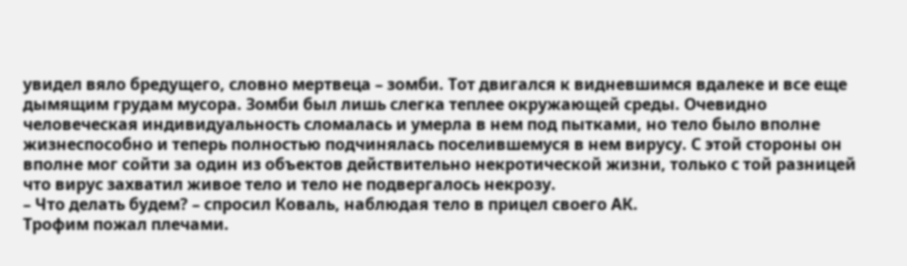увидел вяло бредущего, словно мертвеца – зомби. Тот двигался к видневшимся вдалеке и все еще дымящим грудам мусора. Зомби был лишь слегка теплее окружающей среды. Очевидно человеческая индивидуальность сломалась и умерла в нем под пытками, но тело было вполне жизнеспособно и теперь полностью подчинялась поселившемуся в нем вирусу. С этой стороны он вполне мог сойти за один из объектов действительно некротической жизни, только с той разницей что вирус захватил живое тело и тело не подвергалось некрозу.
– Что делать будем? – спросил Коваль, наблюдая тело в прицел своего АК.
Трофим пожал плечами.